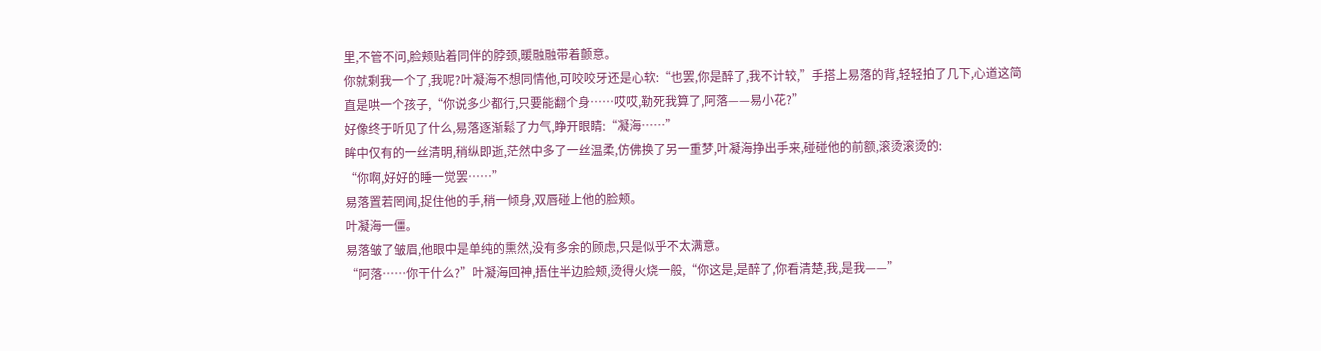里,不管不问,脸颊贴着同伴的脖颈,暖融融带着颤意。
你就剩我一个了,我呢?叶凝海不想同情他,可咬咬牙还是心软:“也罢,你是醉了,我不计较,”手搭上易落的背,轻轻拍了几下,心道这简直是哄一个孩子,“你说多少都行,只要能翻个身……哎哎,勒死我算了,阿落——易小花?”
好像终于听见了什么,易落逐渐鬆了力气,睁开眼睛:“凝海……”
眸中仅有的一丝清明,稍纵即逝,茫然中多了一丝温柔,仿佛换了另一重梦,叶凝海挣出手来,碰碰他的前额,滚烫滚烫的:
“你啊,好好的睡一觉罢……”
易落置若罔闻,捉住他的手,稍一倾身,双唇碰上他的脸颊。
叶凝海一僵。
易落皱了皱眉,他眼中是单纯的熏然,没有多余的顾虑,只是似乎不太满意。
“阿落……你干什么?”叶凝海回神,捂住半边脸颊,烫得火烧一般,“你这是,是醉了,你看清楚,我,是我——”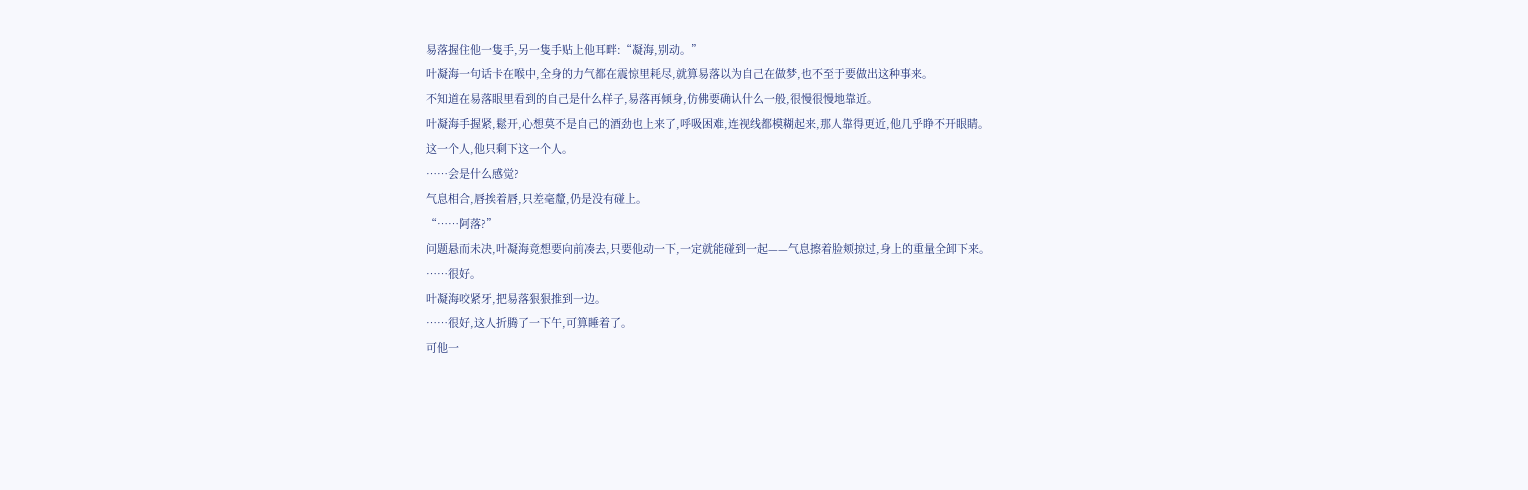易落握住他一隻手,另一隻手贴上他耳畔:“凝海,别动。”
叶凝海一句话卡在喉中,全身的力气都在震惊里耗尽,就算易落以为自己在做梦,也不至于要做出这种事来。
不知道在易落眼里看到的自己是什么样子,易落再倾身,仿佛要确认什么一般,很慢很慢地靠近。
叶凝海手握紧,鬆开,心想莫不是自己的酒劲也上来了,呼吸困难,连视线都模糊起来,那人靠得更近,他几乎睁不开眼睛。
这一个人,他只剩下这一个人。
……会是什么感觉?
气息相合,唇挨着唇,只差毫釐,仍是没有碰上。
“……阿落?”
问题悬而未决,叶凝海竟想要向前凑去,只要他动一下,一定就能碰到一起——气息擦着脸颊掠过,身上的重量全卸下来。
……很好。
叶凝海咬紧牙,把易落狠狠推到一边。
……很好,这人折腾了一下午,可算睡着了。
可他一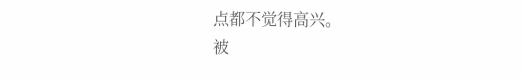点都不觉得高兴。
被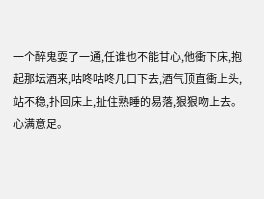一个醉鬼耍了一通,任谁也不能甘心,他衝下床,抱起那坛酒来,咕咚咕咚几口下去,酒气顶直衝上头,站不稳,扑回床上,扯住熟睡的易落,狠狠吻上去。
心满意足。